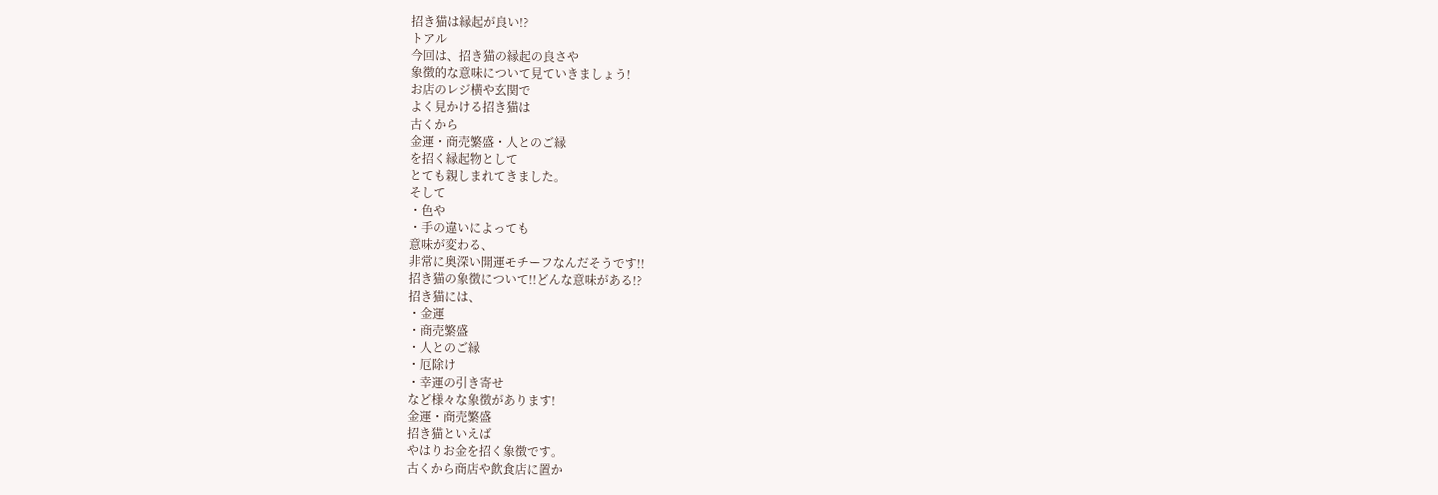招き猫は縁起が良い!?
トアル
今回は、招き猫の縁起の良さや
象徴的な意味について見ていきましょう!
お店のレジ横や玄関で
よく見かける招き猫は
古くから
金運・商売繁盛・人とのご縁
を招く縁起物として
とても親しまれてきました。
そして
・色や
・手の違いによっても
意味が変わる、
非常に奥深い開運モチーフなんだそうです!!
招き猫の象徴について!!どんな意味がある!?
招き猫には、
・金運
・商売繁盛
・人とのご縁
・厄除け
・幸運の引き寄せ
など様々な象徴があります!
金運・商売繁盛
招き猫といえば
やはりお金を招く象徴です。
古くから商店や飲食店に置か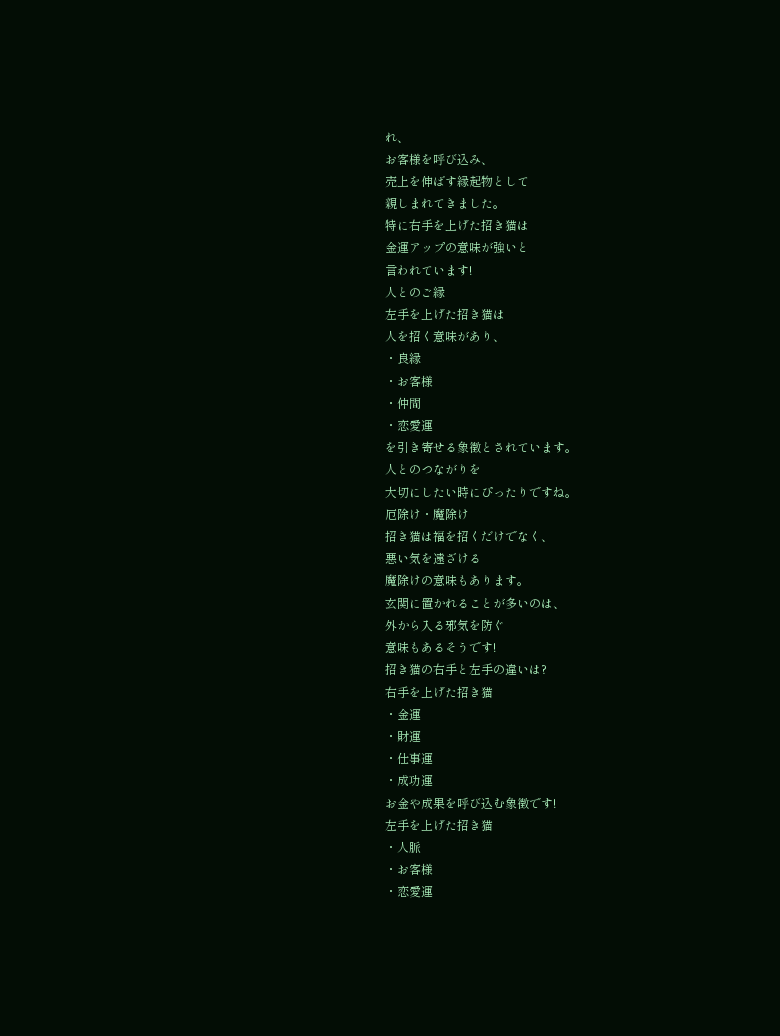れ、
お客様を呼び込み、
売上を伸ばす縁起物として
親しまれてきました。
特に右手を上げた招き猫は
金運アップの意味が強いと
言われています!
人とのご縁
左手を上げた招き猫は
人を招く意味があり、
・良縁
・お客様
・仲間
・恋愛運
を引き寄せる象徴とされています。
人とのつながりを
大切にしたい時にぴったりですね。
厄除け・魔除け
招き猫は福を招くだけでなく、
悪い気を遠ざける
魔除けの意味もあります。
玄関に置かれることが多いのは、
外から入る邪気を防ぐ
意味もあるそうです!
招き猫の右手と左手の違いは?
右手を上げた招き猫
・金運
・財運
・仕事運
・成功運
お金や成果を呼び込む象徴です!
左手を上げた招き猫
・人脈
・お客様
・恋愛運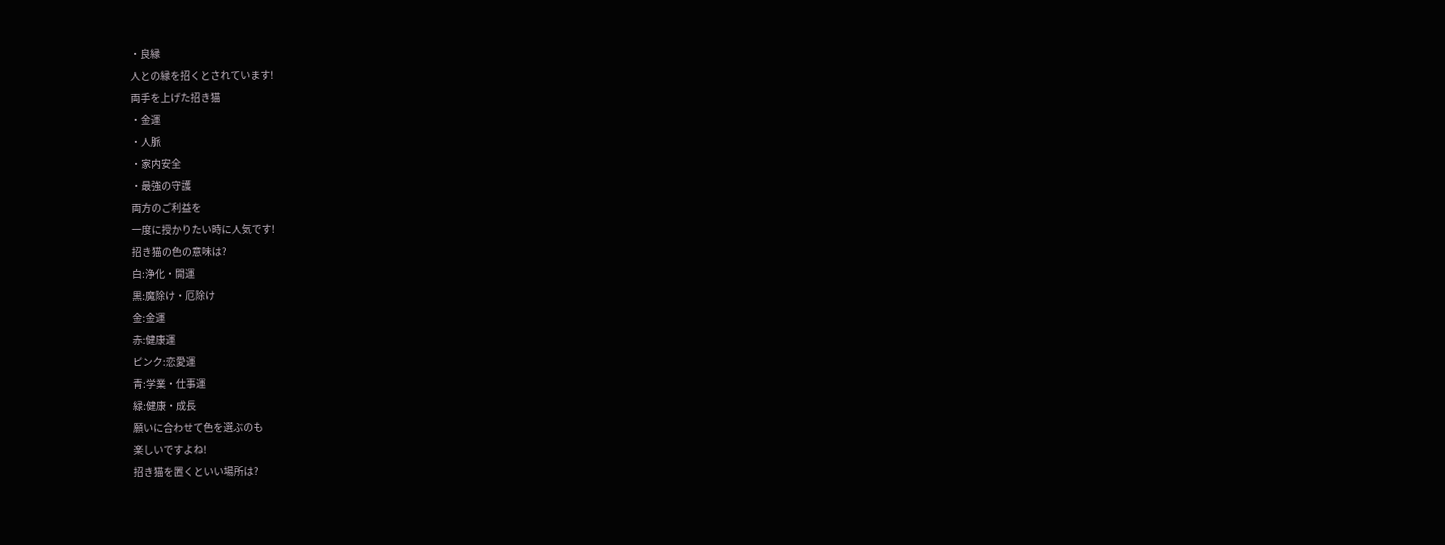・良縁
人との縁を招くとされています!
両手を上げた招き猫
・金運
・人脈
・家内安全
・最強の守護
両方のご利益を
一度に授かりたい時に人気です!
招き猫の色の意味は?
白:浄化・開運
黒:魔除け・厄除け
金:金運
赤:健康運
ピンク:恋愛運
青:学業・仕事運
緑:健康・成長
願いに合わせて色を選ぶのも
楽しいですよね!
招き猫を置くといい場所は?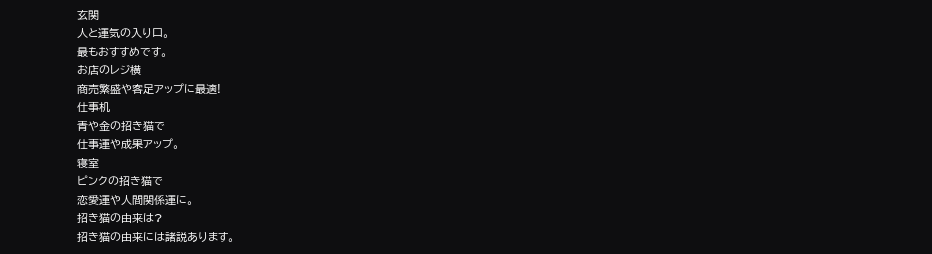玄関
人と運気の入り口。
最もおすすめです。
お店のレジ横
商売繁盛や客足アップに最適!
仕事机
青や金の招き猫で
仕事運や成果アップ。
寝室
ピンクの招き猫で
恋愛運や人間関係運に。
招き猫の由来は?
招き猫の由来には諸説あります。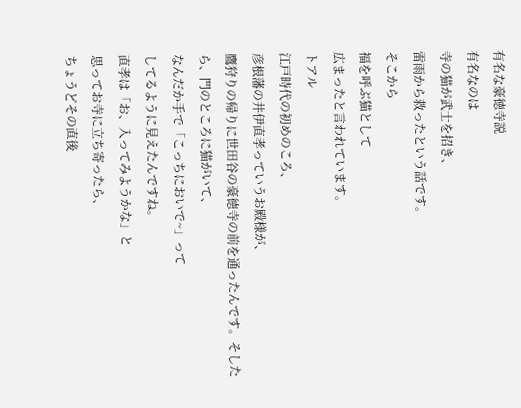有名な豪徳寺説
有名なのは
寺の猫が武士を招き、
雷雨から救ったという話です。
そこから
福を呼ぶ猫として
広まったと言われています。
トアル
江戸時代の初めのころ、
彦根藩の井伊直孝っていうお殿様が、
鷹狩りの帰りに世田谷の豪徳寺の前を通ったんです。そしたら、門のところに猫がいて、
なんだか手で「こっちにおいで~」って
してるように見えたんですね。
直孝は「お、入ってみようかな」と
思ってお寺に立ち寄ったら、
ちょうどその直後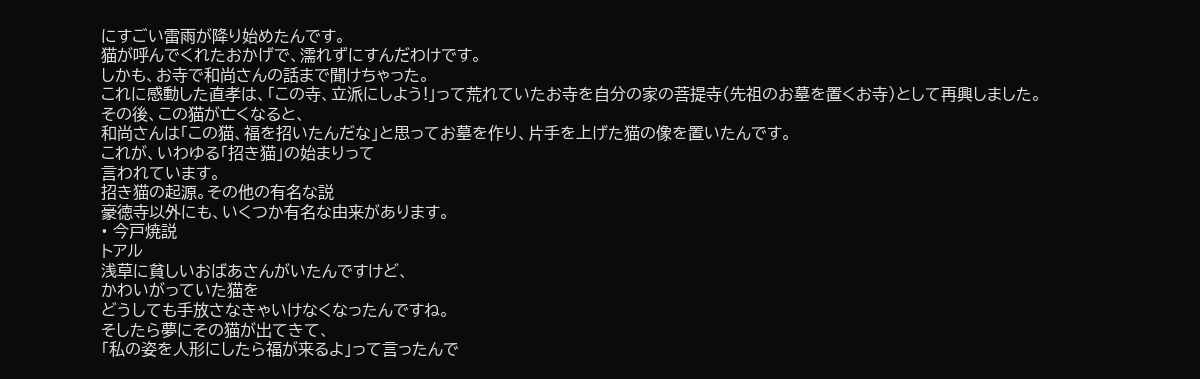にすごい雷雨が降り始めたんです。
猫が呼んでくれたおかげで、濡れずにすんだわけです。
しかも、お寺で和尚さんの話まで聞けちゃった。
これに感動した直孝は、「この寺、立派にしよう!」って荒れていたお寺を自分の家の菩提寺(先祖のお墓を置くお寺)として再興しました。
その後、この猫が亡くなると、
和尚さんは「この猫、福を招いたんだな」と思ってお墓を作り、片手を上げた猫の像を置いたんです。
これが、いわゆる「招き猫」の始まりって
言われています。
招き猫の起源。その他の有名な説
豪徳寺以外にも、いくつか有名な由来があります。
• 今戸焼説
トアル
浅草に貧しいおばあさんがいたんですけど、
かわいがっていた猫を
どうしても手放さなきゃいけなくなったんですね。
そしたら夢にその猫が出てきて、
「私の姿を人形にしたら福が来るよ」って言ったんで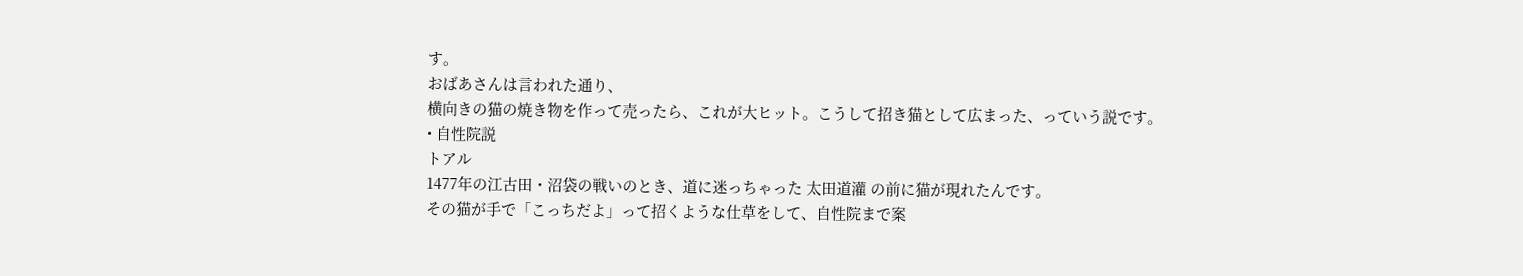す。
おばあさんは言われた通り、
横向きの猫の焼き物を作って売ったら、これが大ヒット。こうして招き猫として広まった、っていう説です。
• 自性院説
トアル
1477年の江古田・沼袋の戦いのとき、道に迷っちゃった 太田道灌 の前に猫が現れたんです。
その猫が手で「こっちだよ」って招くような仕草をして、自性院まで案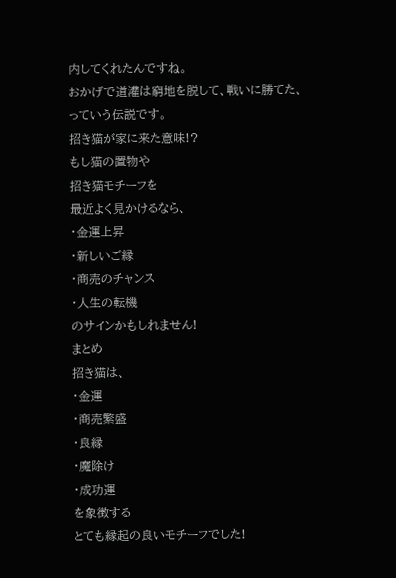内してくれたんですね。
おかげで道灌は窮地を脱して、戦いに勝てた、
っていう伝説です。
招き猫が家に来た意味!?
もし猫の置物や
招き猫モチーフを
最近よく見かけるなら、
・金運上昇
・新しいご縁
・商売のチャンス
・人生の転機
のサインかもしれません!
まとめ
招き猫は、
・金運
・商売繁盛
・良縁
・魔除け
・成功運
を象徴する
とても縁起の良いモチーフでした!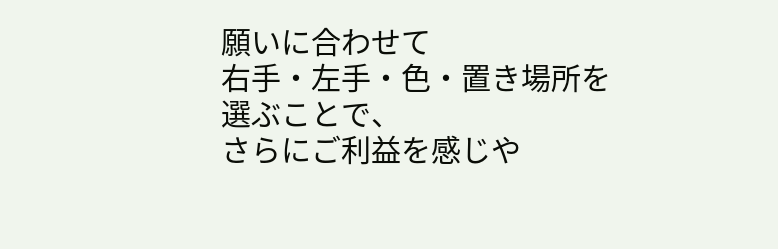願いに合わせて
右手・左手・色・置き場所を
選ぶことで、
さらにご利益を感じや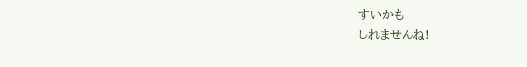すいかも
しれませんね!